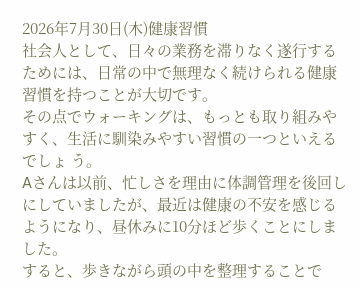2026年7月30日(木)健康習慣
社会人として、日々の業務を滞りなく遂行するためには、日常の中で無理なく続けられる健康習慣を持つことが大切です。
その点でウォーキングは、もっとも取り組みやすく、生活に馴染みやすい習慣の一つといえるでしょ う。
Aさんは以前、忙しさを理由に体調管理を後回しにしていましたが、最近は健康の不安を感じるようになり、昼休みに10分ほど歩くことにしました。
すると、歩きながら頭の中を整理することで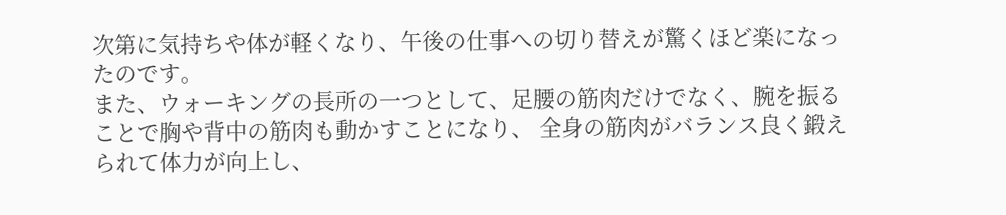次第に気持ちや体が軽くなり、午後の仕事への切り替えが驚くほど楽になったのです。
また、ウォーキングの長所の一つとして、足腰の筋肉だけでなく、腕を振ることで胸や背中の筋肉も動かすことになり、 全身の筋肉がバランス良く鍛えられて体力が向上し、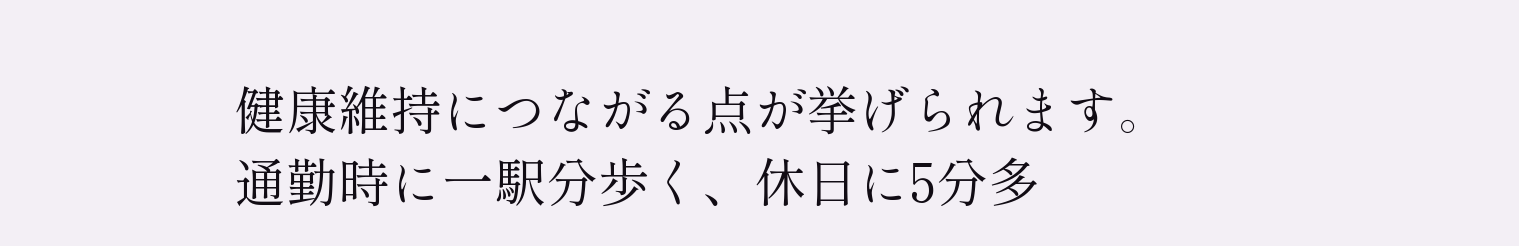健康維持につながる点が挙げられます。
通勤時に一駅分歩く、休日に5分多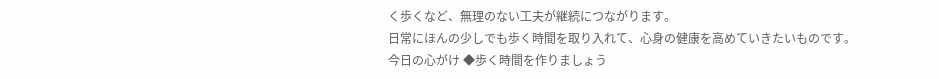く歩くなど、無理のない工夫が継続につながります。
日常にほんの少しでも歩く時間を取り入れて、心身の健康を高めていきたいものです。
今日の心がけ ◆歩く時間を作りましょう